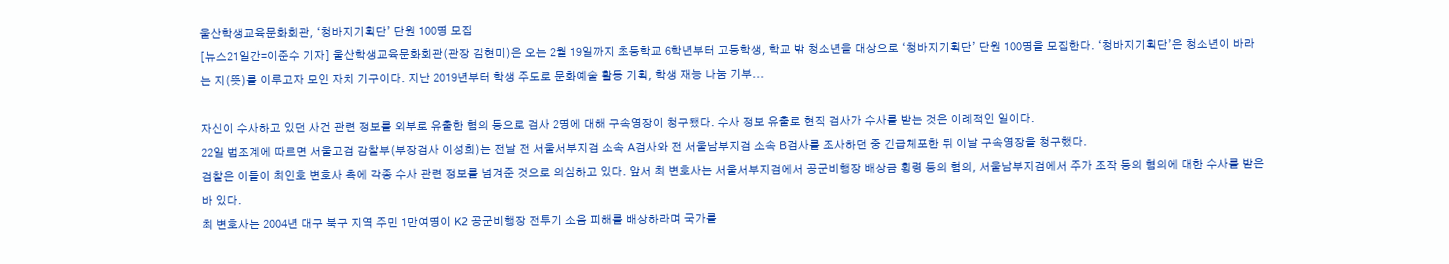울산학생교육문화회관, ‘청바지기획단’ 단원 100명 모집
[뉴스21일간=이준수 기자] 울산학생교육문화회관(관장 김현미)은 오는 2월 19일까지 초등학교 6학년부터 고등학생, 학교 밖 청소년을 대상으로 ‘청바지기획단’ 단원 100명을 모집한다. ‘청바지기획단’은 청소년이 바라는 지(뜻)를 이루고자 모인 자치 기구이다. 지난 2019년부터 학생 주도로 문화예술 활동 기획, 학생 재능 나눔 기부...

자신이 수사하고 있던 사건 관련 정보를 외부로 유출한 혐의 등으로 검사 2명에 대해 구속영장이 청구됐다. 수사 정보 유출로 현직 검사가 수사를 받는 것은 이례적인 일이다.
22일 법조계에 따르면 서울고검 감찰부(부장검사 이성희)는 전날 전 서울서부지검 소속 A검사와 전 서울남부지검 소속 B검사를 조사하던 중 긴급체포한 뒤 이날 구속영장을 청구했다.
검찰은 이들이 최인호 변호사 측에 각종 수사 관련 정보를 넘겨준 것으로 의심하고 있다. 앞서 최 변호사는 서울서부지검에서 공군비행장 배상금 횡령 등의 혐의, 서울남부지검에서 주가 조작 등의 혐의에 대한 수사를 받은 바 있다.
최 변호사는 2004년 대구 북구 지역 주민 1만여명이 K2 공군비행장 전투기 소음 피해를 배상하라며 국가를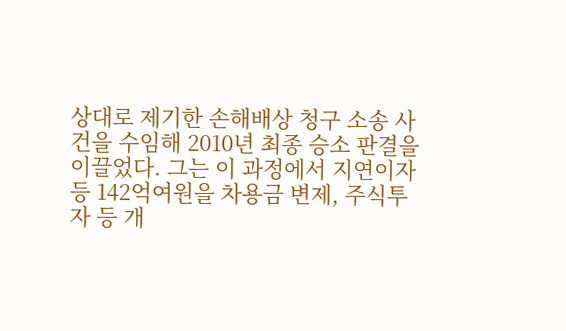상대로 제기한 손해배상 청구 소송 사건을 수임해 2010년 최종 승소 판결을 이끌었다. 그는 이 과정에서 지연이자 등 142억여원을 차용금 변제, 주식투자 등 개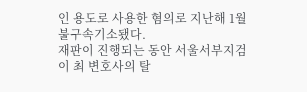인 용도로 사용한 혐의로 지난해 1월 불구속기소됐다.
재판이 진행되는 동안 서울서부지검이 최 변호사의 탈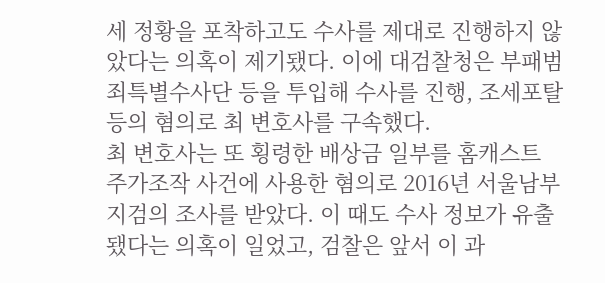세 정황을 포착하고도 수사를 제대로 진행하지 않았다는 의혹이 제기됐다. 이에 대검찰청은 부패범죄특별수사단 등을 투입해 수사를 진행, 조세포탈 등의 혐의로 최 변호사를 구속했다.
최 변호사는 또 횡령한 배상금 일부를 홈캐스트 주가조작 사건에 사용한 혐의로 2016년 서울남부지검의 조사를 받았다. 이 때도 수사 정보가 유출됐다는 의혹이 일었고, 검찰은 앞서 이 과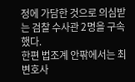정에 가담한 것으로 의심받는 검찰 수사관 2명을 구속했다.
한편 법조계 안팎에서는 최 변호사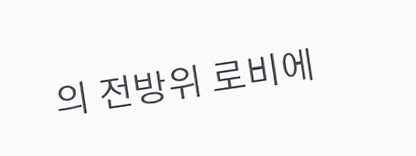의 전방위 로비에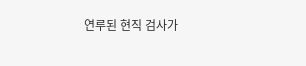연루된 현직 검사가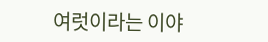여럿이라는 이야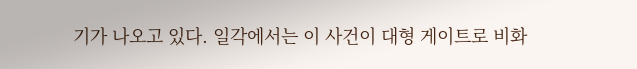기가 나오고 있다. 일각에서는 이 사건이 대형 게이트로 비화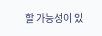할 가능성이 있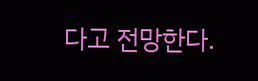다고 전망한다.